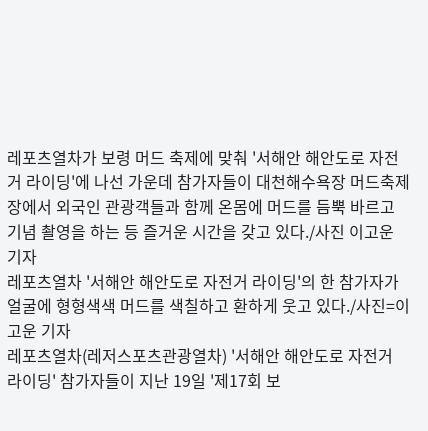레포츠열차가 보령 머드 축제에 맞춰 '서해안 해안도로 자전거 라이딩'에 나선 가운데 참가자들이 대천해수욕장 머드축제장에서 외국인 관광객들과 함께 온몸에 머드를 듬뿍 바르고 기념 촬영을 하는 등 즐거운 시간을 갖고 있다./사진 이고운 기자
레포츠열차 '서해안 해안도로 자전거 라이딩'의 한 참가자가 얼굴에 형형색색 머드를 색칠하고 환하게 웃고 있다./사진=이고운 기자
레포츠열차(레저스포츠관광열차) '서해안 해안도로 자전거 라이딩' 참가자들이 지난 19일 '제17회 보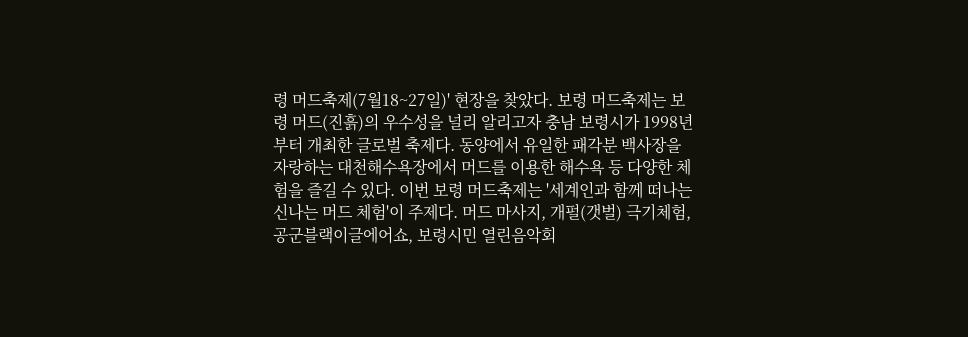령 머드축제(7월18~27일)' 현장을 찾았다. 보령 머드축제는 보령 머드(진흙)의 우수성을 널리 알리고자 충남 보령시가 1998년부터 개최한 글로벌 축제다. 동양에서 유일한 패각분 백사장을 자랑하는 대천해수욕장에서 머드를 이용한 해수욕 등 다양한 체험을 즐길 수 있다. 이번 보령 머드축제는 '세계인과 함께 떠나는 신나는 머드 체험'이 주제다. 머드 마사지, 개펄(갯벌) 극기체험, 공군블랙이글에어쇼, 보령시민 열린음악회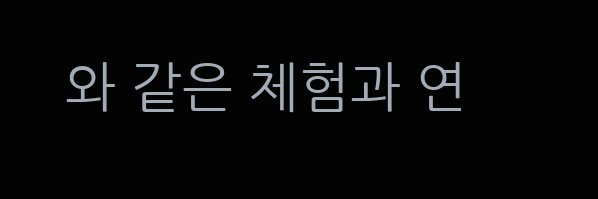와 같은 체험과 연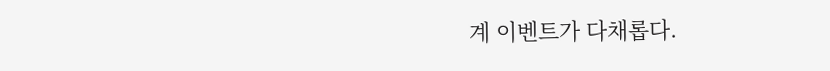계 이벤트가 다채롭다.